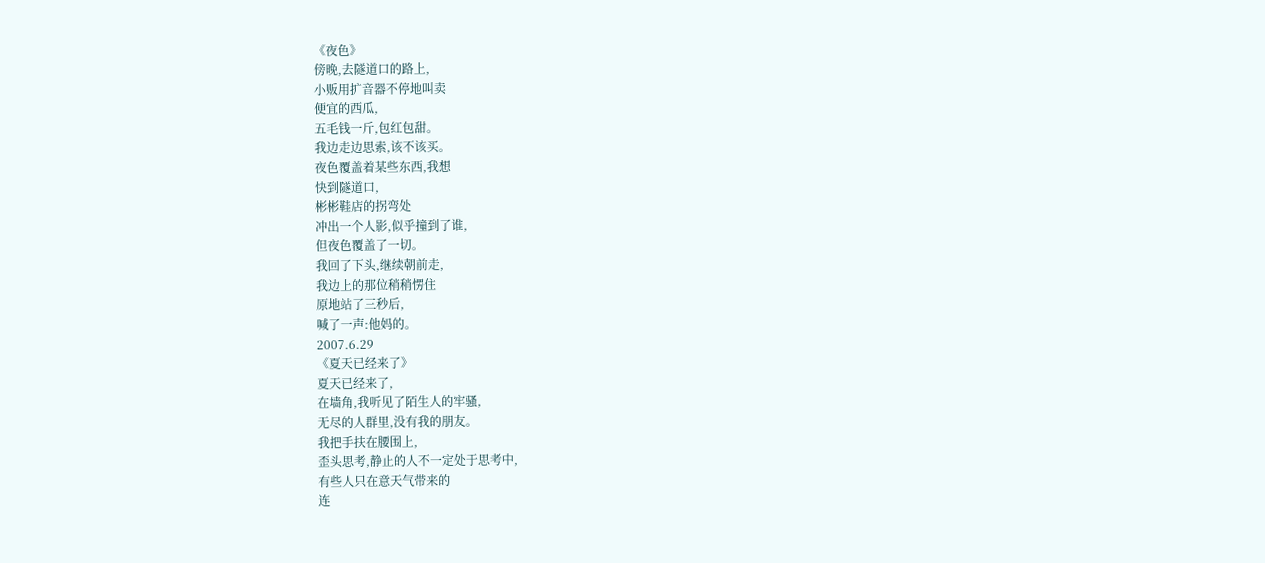《夜色》
傍晚,去隧道口的路上,
小贩用扩音器不停地叫卖
便宜的西瓜,
五毛钱一斤,包红包甜。
我边走边思索,该不该买。
夜色覆盖着某些东西,我想
快到隧道口,
彬彬鞋店的拐弯处
冲出一个人影,似乎撞到了谁,
但夜色覆盖了一切。
我回了下头,继续朝前走,
我边上的那位稍稍愣住
原地站了三秒后,
喊了一声:他妈的。
2007.6.29
《夏天已经来了》
夏天已经来了,
在墙角,我听见了陌生人的牢骚,
无尽的人群里,没有我的朋友。
我把手扶在腰围上,
歪头思考,静止的人不一定处于思考中,
有些人只在意天气带来的
连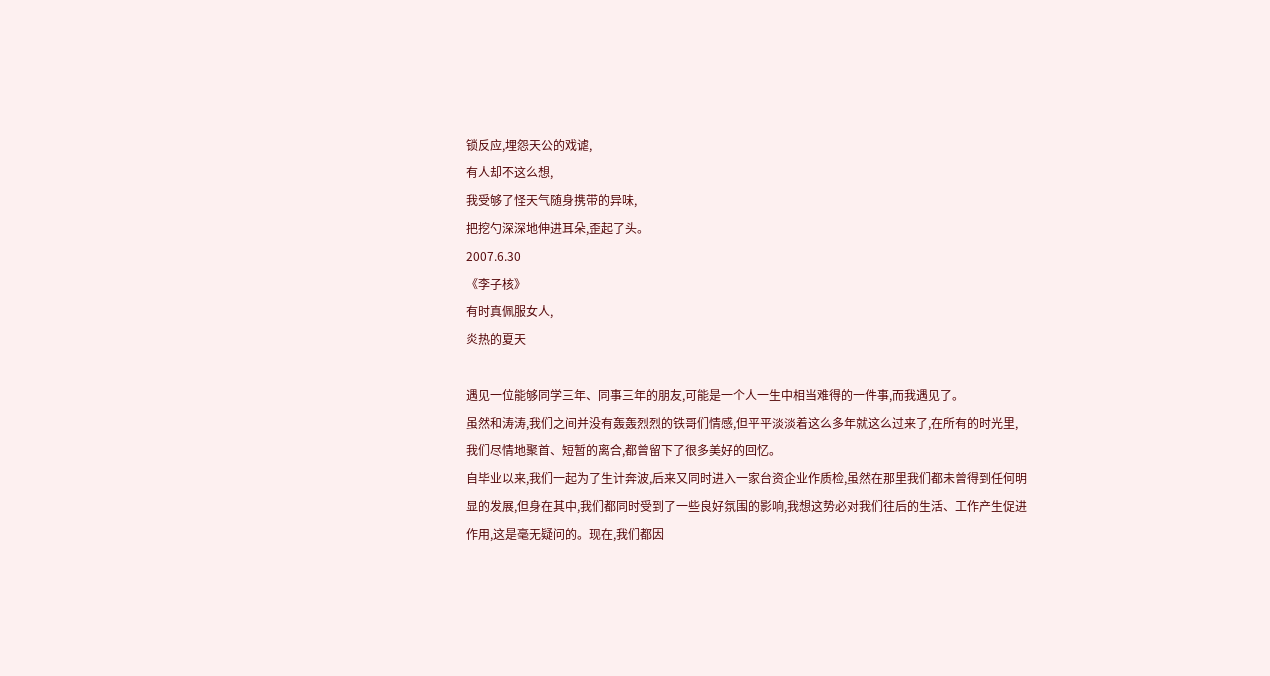锁反应,埋怨天公的戏谑,
有人却不这么想,
我受够了怪天气随身携带的异味,
把挖勺深深地伸进耳朵,歪起了头。
2007.6.30
《李子核》
有时真佩服女人,
炎热的夏天

遇见一位能够同学三年、同事三年的朋友,可能是一个人一生中相当难得的一件事,而我遇见了。
虽然和涛涛,我们之间并没有轰轰烈烈的铁哥们情感,但平平淡淡着这么多年就这么过来了,在所有的时光里,我们尽情地聚首、短暂的离合,都曾留下了很多美好的回忆。
自毕业以来,我们一起为了生计奔波,后来又同时进入一家台资企业作质检,虽然在那里我们都未曾得到任何明显的发展,但身在其中,我们都同时受到了一些良好氛围的影响,我想这势必对我们往后的生活、工作产生促进作用,这是毫无疑问的。现在,我们都因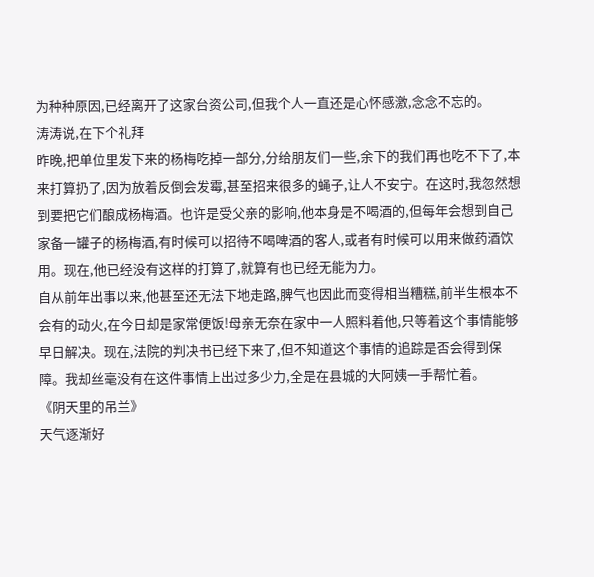为种种原因,已经离开了这家台资公司,但我个人一直还是心怀感激,念念不忘的。
涛涛说,在下个礼拜
昨晚,把单位里发下来的杨梅吃掉一部分,分给朋友们一些,余下的我们再也吃不下了,本来打算扔了,因为放着反倒会发霉,甚至招来很多的蝇子,让人不安宁。在这时,我忽然想到要把它们酿成杨梅酒。也许是受父亲的影响,他本身是不喝酒的,但每年会想到自己家备一罐子的杨梅酒,有时候可以招待不喝啤酒的客人,或者有时候可以用来做药酒饮用。现在,他已经没有这样的打算了,就算有也已经无能为力。
自从前年出事以来,他甚至还无法下地走路,脾气也因此而变得相当糟糕,前半生根本不会有的动火,在今日却是家常便饭!母亲无奈在家中一人照料着他,只等着这个事情能够早日解决。现在,法院的判决书已经下来了,但不知道这个事情的追踪是否会得到保障。我却丝毫没有在这件事情上出过多少力,全是在县城的大阿姨一手帮忙着。
《阴天里的吊兰》
天气逐渐好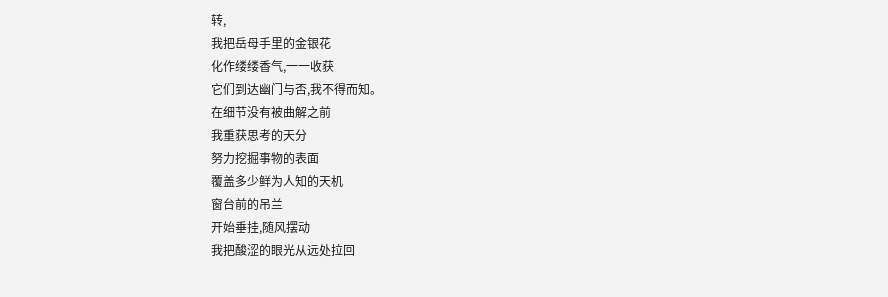转,
我把岳母手里的金银花
化作缕缕香气,一一收获
它们到达幽门与否,我不得而知。
在细节没有被曲解之前
我重获思考的天分
努力挖掘事物的表面
覆盖多少鲜为人知的天机
窗台前的吊兰
开始垂挂,随风摆动
我把酸涩的眼光从远处拉回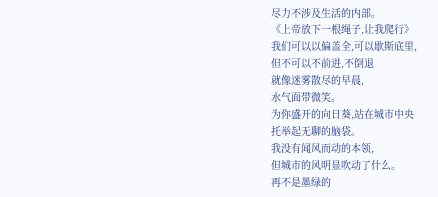尽力不涉及生活的内部。
《上帝放下一根绳子,让我爬行》
我们可以以偏盖全,可以歇斯底里,
但不可以不前进,不倒退
就像迷雾散尽的早晨,
水气面带微笑。
为你盛开的向日葵,站在城市中央
托举起无聊的脑袋。
我没有闻风而动的本领,
但城市的风明显吹动了什么。
再不是墨绿的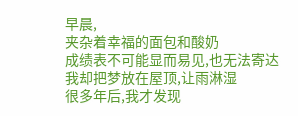早晨,
夹杂着幸福的面包和酸奶
成绩表不可能显而易见,也无法寄达
我却把梦放在屋顶,让雨淋湿
很多年后,我才发现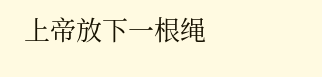上帝放下一根绳